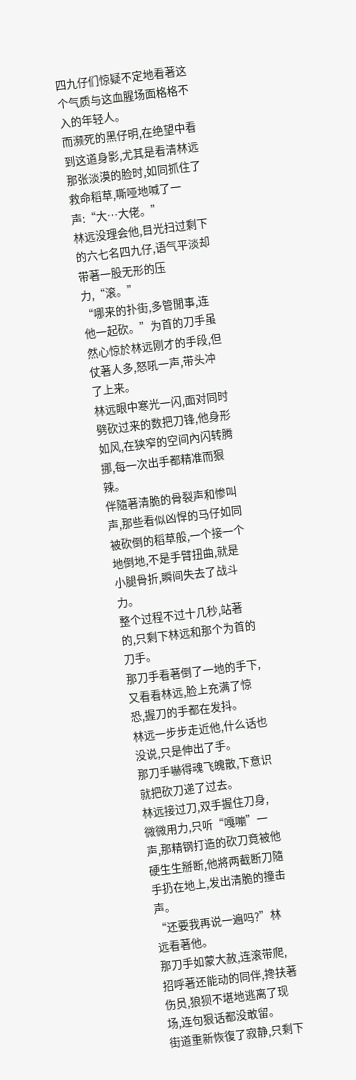四九仔们惊疑不定地看著这个气质与这血腥场面格格不入的年轻人。
而濒死的黑仔明,在绝望中看到这道身影,尤其是看清林远那张淡漠的脸时,如同抓住了救命稻草,嘶哑地喊了一声:“大…大佬。”
林远没理会他,目光扫过剩下的六七名四九仔,语气平淡却带著一股无形的压力,“滚。”
“哪来的扑街,多管閒事,连他一起砍。”为首的刀手虽然心惊於林远刚才的手段,但仗著人多,怒吼一声,带头冲了上来。
林远眼中寒光一闪,面对同时劈砍过来的数把刀锋,他身形如风,在狭窄的空间內闪转腾挪,每一次出手都精准而狠辣。
伴隨著清脆的骨裂声和惨叫声,那些看似凶悍的马仔如同被砍倒的稻草般,一个接一个地倒地,不是手臂扭曲,就是小腿骨折,瞬间失去了战斗力。
整个过程不过十几秒,站著的,只剩下林远和那个为首的刀手。
那刀手看著倒了一地的手下,又看看林远,脸上充满了惊恐,握刀的手都在发抖。
林远一步步走近他,什么话也没说,只是伸出了手。
那刀手嚇得魂飞魄散,下意识就把砍刀递了过去。
林远接过刀,双手握住刀身,微微用力,只听“嘎嘣”一声,那精钢打造的砍刀竟被他硬生生掰断,他將两截断刀隨手扔在地上,发出清脆的撞击声。
“还要我再说一遍吗?”林远看著他。
那刀手如蒙大赦,连滚带爬,招呼著还能动的同伴,搀扶著伤员,狼狈不堪地逃离了现场,连句狠话都没敢留。
街道重新恢復了寂静,只剩下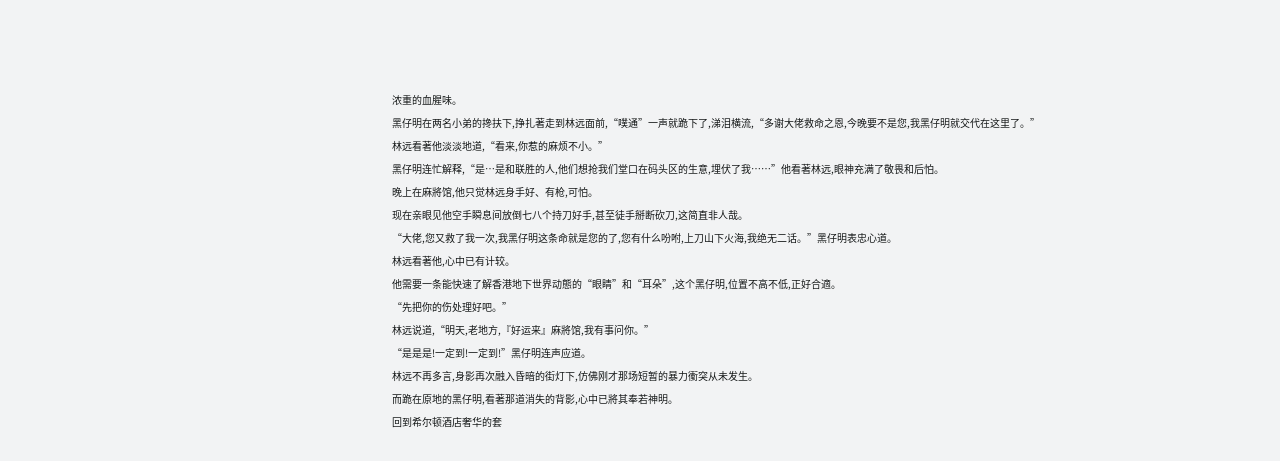浓重的血腥味。
黑仔明在两名小弟的搀扶下,挣扎著走到林远面前,“噗通”一声就跪下了,涕泪横流,“多谢大佬救命之恩,今晚要不是您,我黑仔明就交代在这里了。”
林远看著他淡淡地道,“看来,你惹的麻烦不小。”
黑仔明连忙解释,“是…是和联胜的人,他们想抢我们堂口在码头区的生意,埋伏了我……”他看著林远,眼神充满了敬畏和后怕。
晚上在麻將馆,他只觉林远身手好、有枪,可怕。
现在亲眼见他空手瞬息间放倒七八个持刀好手,甚至徒手掰断砍刀,这简直非人哉。
“大佬,您又救了我一次,我黑仔明这条命就是您的了,您有什么吩咐,上刀山下火海,我绝无二话。”黑仔明表忠心道。
林远看著他,心中已有计较。
他需要一条能快速了解香港地下世界动態的“眼睛”和“耳朵”,这个黑仔明,位置不高不低,正好合適。
“先把你的伤处理好吧。”
林远说道,“明天,老地方,『好运来』麻將馆,我有事问你。”
“是是是!一定到!一定到!”黑仔明连声应道。
林远不再多言,身影再次融入昏暗的街灯下,仿佛刚才那场短暂的暴力衝突从未发生。
而跪在原地的黑仔明,看著那道消失的背影,心中已將其奉若神明。
回到希尔顿酒店奢华的套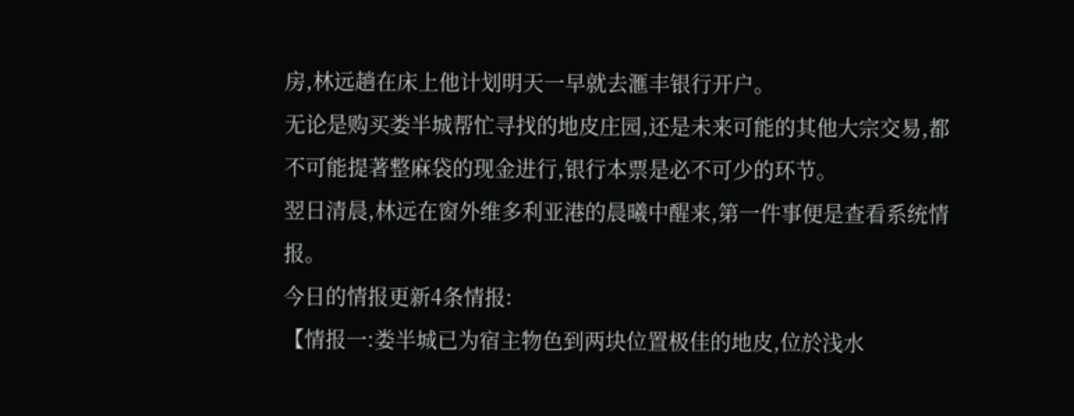房,林远趟在床上他计划明天一早就去滙丰银行开户。
无论是购买娄半城帮忙寻找的地皮庄园,还是未来可能的其他大宗交易,都不可能提著整麻袋的现金进行,银行本票是必不可少的环节。
翌日清晨,林远在窗外维多利亚港的晨曦中醒来,第一件事便是查看系统情报。
今日的情报更新4条情报:
【情报一:娄半城已为宿主物色到两块位置极佳的地皮,位於浅水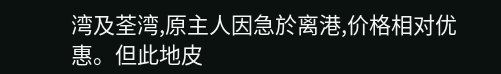湾及荃湾,原主人因急於离港,价格相对优惠。但此地皮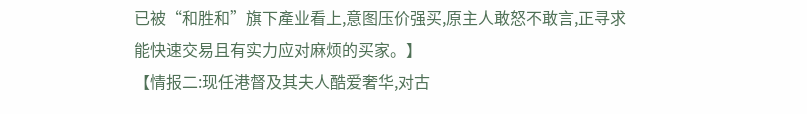已被“和胜和”旗下產业看上,意图压价强买,原主人敢怒不敢言,正寻求能快速交易且有实力应对麻烦的买家。】
【情报二:现任港督及其夫人酷爱奢华,对古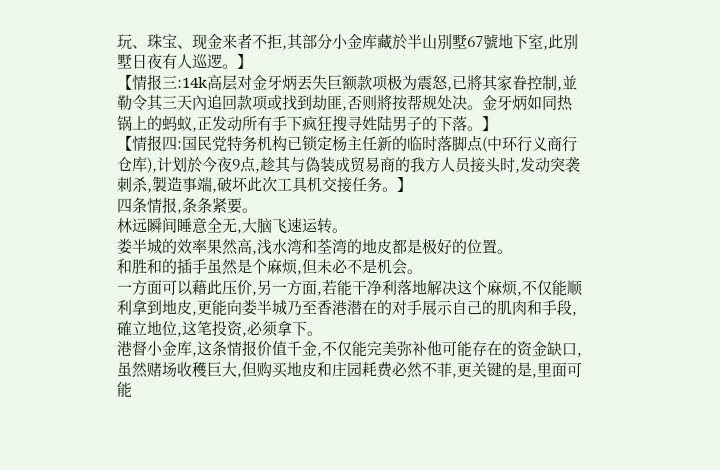玩、珠宝、现金来者不拒,其部分小金库藏於半山別墅67號地下室,此別墅日夜有人巡逻。】
【情报三:14k高层对金牙炳丟失巨额款项极为震怒,已將其家眷控制,並勒令其三天內追回款项或找到劫匪,否则將按帮规处决。金牙炳如同热锅上的蚂蚁,正发动所有手下疯狂搜寻姓陆男子的下落。】
【情报四:国民党特务机构已锁定杨主任新的临时落脚点(中环行义商行仓库),计划於今夜9点,趁其与偽装成贸易商的我方人员接头时,发动突袭刺杀,製造事端,破坏此次工具机交接任务。】
四条情报,条条紧要。
林远瞬间睡意全无,大脑飞速运转。
娄半城的效率果然高,浅水湾和荃湾的地皮都是极好的位置。
和胜和的插手虽然是个麻烦,但未必不是机会。
一方面可以藉此压价,另一方面,若能干净利落地解决这个麻烦,不仅能顺利拿到地皮,更能向娄半城乃至香港潜在的对手展示自己的肌肉和手段,確立地位,这笔投资,必须拿下。
港督小金库,这条情报价值千金,不仅能完美弥补他可能存在的资金缺口,虽然赌场收穫巨大,但购买地皮和庄园耗费必然不菲,更关键的是,里面可能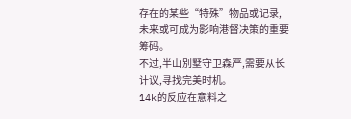存在的某些“特殊”物品或记录,未来或可成为影响港督决策的重要筹码。
不过,半山別墅守卫森严,需要从长计议,寻找完美时机。
14k的反应在意料之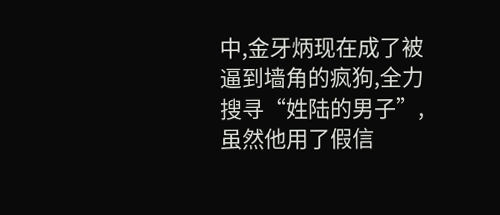中,金牙炳现在成了被逼到墙角的疯狗,全力搜寻“姓陆的男子”,虽然他用了假信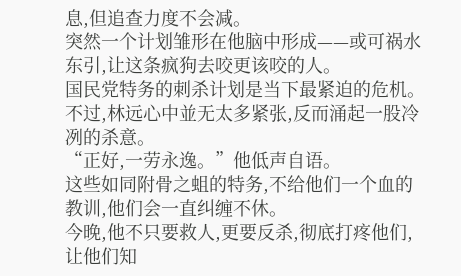息,但追查力度不会减。
突然一个计划雏形在他脑中形成——或可祸水东引,让这条疯狗去咬更该咬的人。
国民党特务的刺杀计划是当下最紧迫的危机。
不过,林远心中並无太多紧张,反而涌起一股冷冽的杀意。
“正好,一劳永逸。”他低声自语。
这些如同附骨之蛆的特务,不给他们一个血的教训,他们会一直纠缠不休。
今晚,他不只要救人,更要反杀,彻底打疼他们,让他们知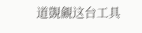道覬覦这台工具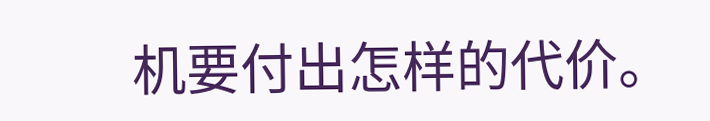机要付出怎样的代价。